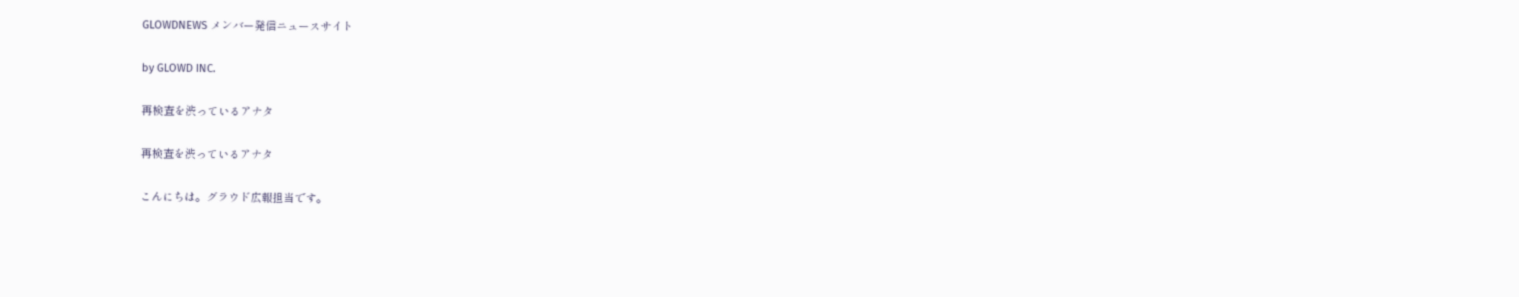GLOWDNEWS メンバー発信ニュースサイト

by GLOWD INC.

再検査を渋っているアナタ

再検査を渋っているアナタ

こんにちは。グラウド広報担当です。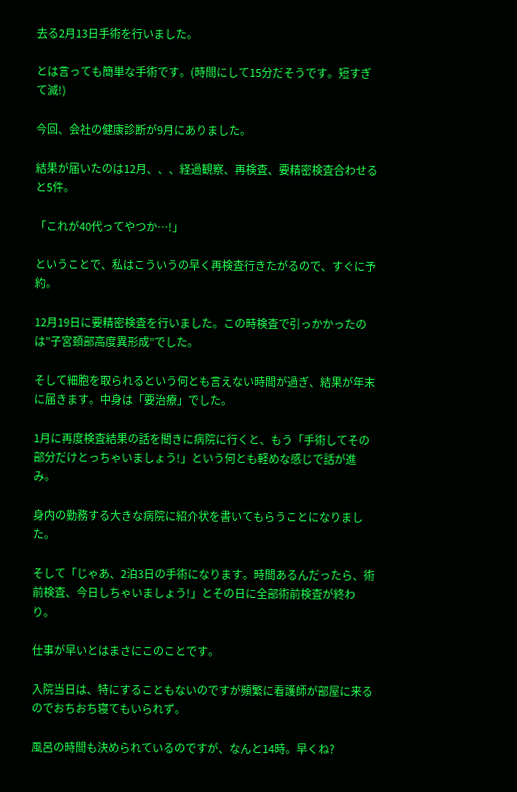去る2月13日手術を行いました。

とは言っても簡単な手術です。(時間にして15分だそうです。短すぎて滅!)

今回、会社の健康診断が9月にありました。

結果が届いたのは12月、、、経過観察、再検査、要精密検査合わせると5件。

「これが40代ってやつか…!」

ということで、私はこういうの早く再検査行きたがるので、すぐに予約。

12月19日に要精密検査を行いました。この時検査で引っかかったのは”子宮頚部高度異形成”でした。

そして細胞を取られるという何とも言えない時間が過ぎ、結果が年末に届きます。中身は「要治療」でした。

1月に再度検査結果の話を聞きに病院に行くと、もう「手術してその部分だけとっちゃいましょう!」という何とも軽めな感じで話が進み。

身内の勤務する大きな病院に紹介状を書いてもらうことになりました。

そして「じゃあ、2泊3日の手術になります。時間あるんだったら、術前検査、今日しちゃいましょう!」とその日に全部術前検査が終わり。

仕事が早いとはまさにこのことです。

入院当日は、特にすることもないのですが頻繁に看護師が部屋に来るのでおちおち寝てもいられず。

風呂の時間も決められているのですが、なんと14時。早くね?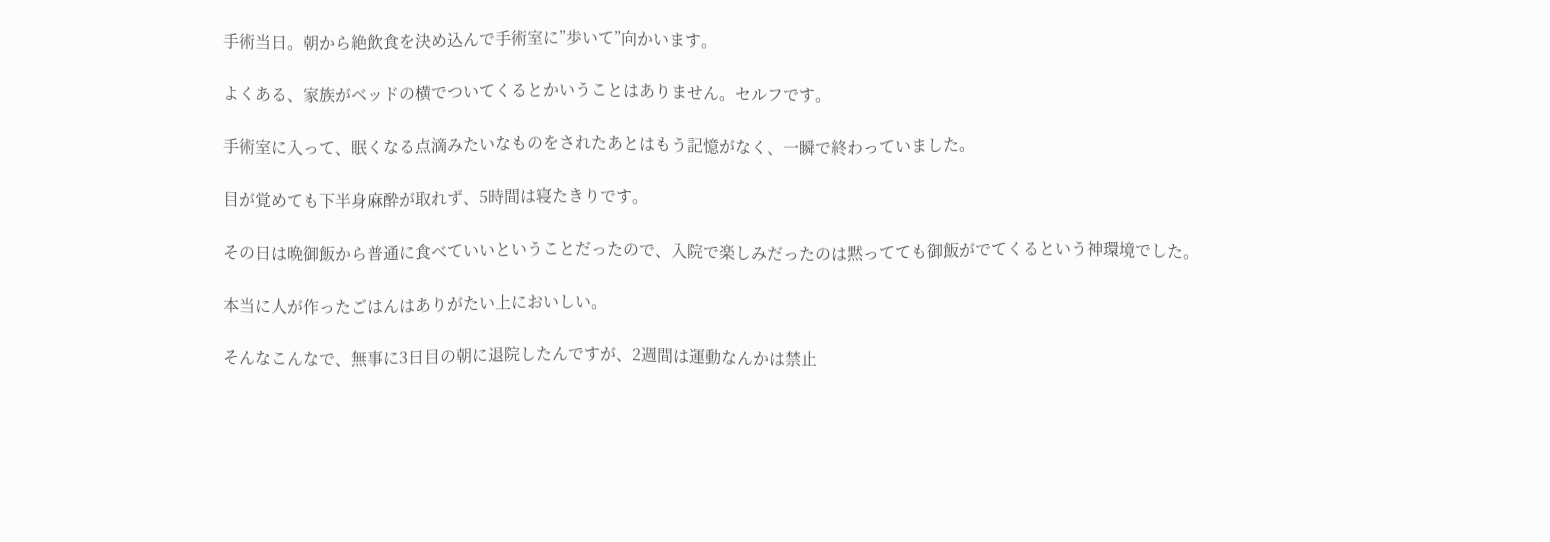手術当日。朝から絶飲食を決め込んで手術室に”歩いて”向かいます。

よくある、家族がベッドの横でついてくるとかいうことはありません。セルフです。

手術室に入って、眠くなる点滴みたいなものをされたあとはもう記憶がなく、一瞬で終わっていました。

目が覚めても下半身麻酔が取れず、5時間は寝たきりです。

その日は晩御飯から普通に食べていいということだったので、入院で楽しみだったのは黙ってても御飯がでてくるという神環境でした。

本当に人が作ったごはんはありがたい上においしい。

そんなこんなで、無事に3日目の朝に退院したんですが、2週間は運動なんかは禁止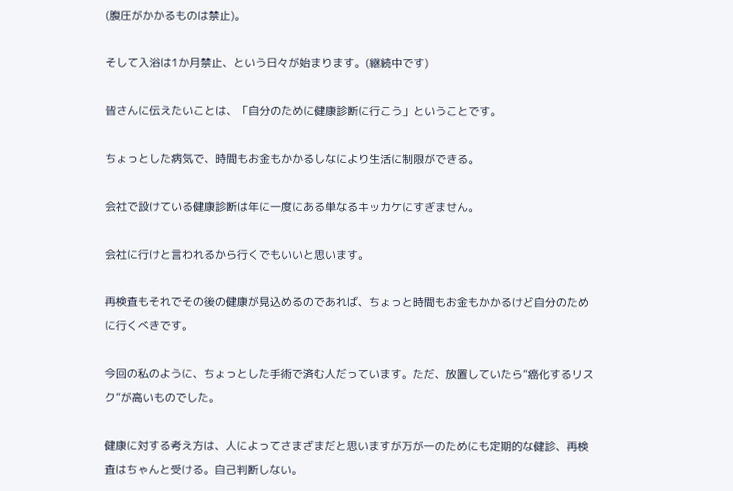(腹圧がかかるものは禁止)。

そして入浴は1か月禁止、という日々が始まります。(継続中です)

皆さんに伝えたいことは、「自分のために健康診断に行こう」ということです。

ちょっとした病気で、時間もお金もかかるしなにより生活に制限ができる。

会社で設けている健康診断は年に一度にある単なるキッカケにすぎません。

会社に行けと言われるから行くでもいいと思います。

再検査もそれでその後の健康が見込めるのであれば、ちょっと時間もお金もかかるけど自分のために行くべきです。

今回の私のように、ちょっとした手術で済む人だっています。ただ、放置していたら”癌化するリスク”が高いものでした。

健康に対する考え方は、人によってさまざまだと思いますが万が一のためにも定期的な健診、再検査はちゃんと受ける。自己判断しない。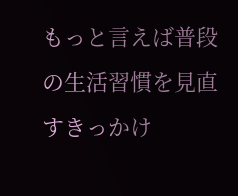もっと言えば普段の生活習慣を見直すきっかけ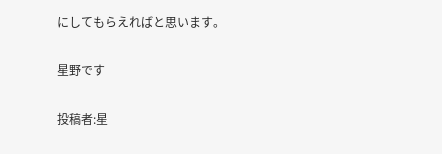にしてもらえればと思います。

星野です

投稿者:星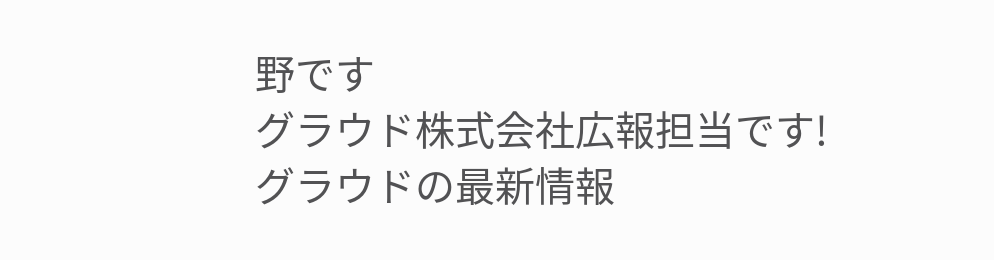野です
グラウド株式会社広報担当です! グラウドの最新情報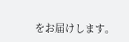をお届けします。